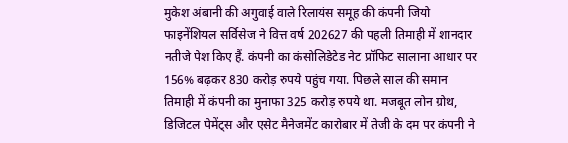मुकेश अंबानी की अगुवाई वाले रिलायंस समूह की कंपनी जियो फाइनेंशियल सर्विसेज ने वित्त वर्ष 202627 की पहली तिमाही में शानदार नतीजे पेश किए हैं. कंपनी का कंसोलिडेटेड नेट प्रॉफिट सालाना आधार पर 156% बढ़कर 830 करोड़ रुपये पहुंच गया. पिछले साल की समान तिमाही में कंपनी का मुनाफा 325 करोड़ रुपये था. मजबूत लोन ग्रोथ, डिजिटल पेमेंट्स और एसेट मैनेजमेंट कारोबार में तेजी के दम पर कंपनी ने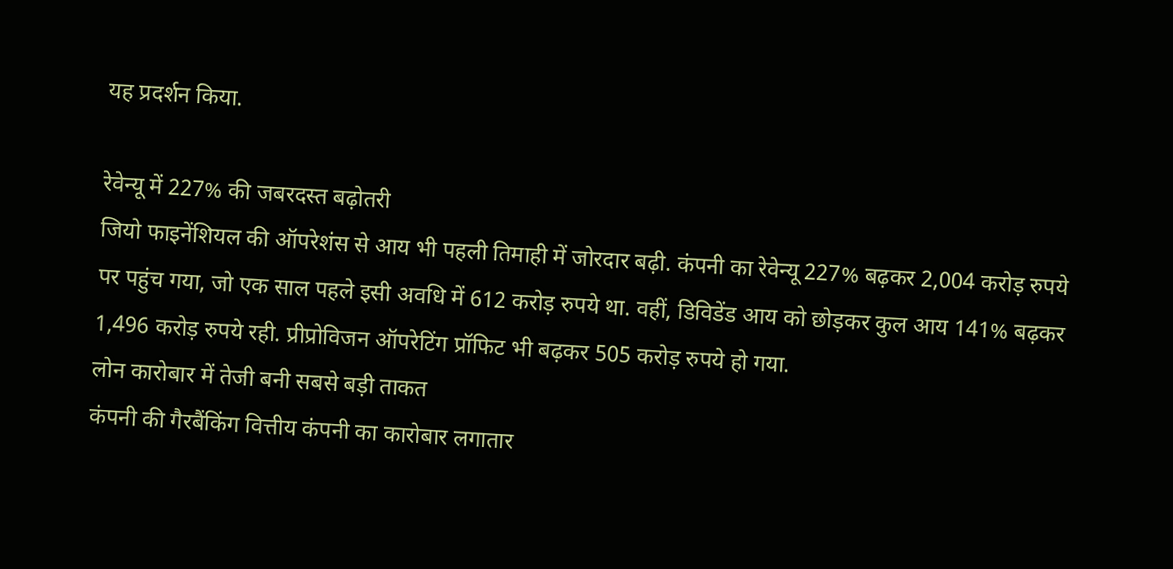यह प्रदर्शन किया.

रेवेन्यू में 227% की जबरदस्त बढ़ोतरी
जियो फाइनेंशियल की ऑपरेशंस से आय भी पहली तिमाही में जोरदार बढ़ी. कंपनी का रेवेन्यू 227% बढ़कर 2,004 करोड़ रुपये पर पहुंच गया, जो एक साल पहले इसी अवधि में 612 करोड़ रुपये था. वहीं, डिविडेंड आय को छोड़कर कुल आय 141% बढ़कर 1,496 करोड़ रुपये रही. प्रीप्रोविजन ऑपरेटिंग प्रॉफिट भी बढ़कर 505 करोड़ रुपये हो गया.
लोन कारोबार में तेजी बनी सबसे बड़ी ताकत
कंपनी की गैरबैंकिंग वित्तीय कंपनी का कारोबार लगातार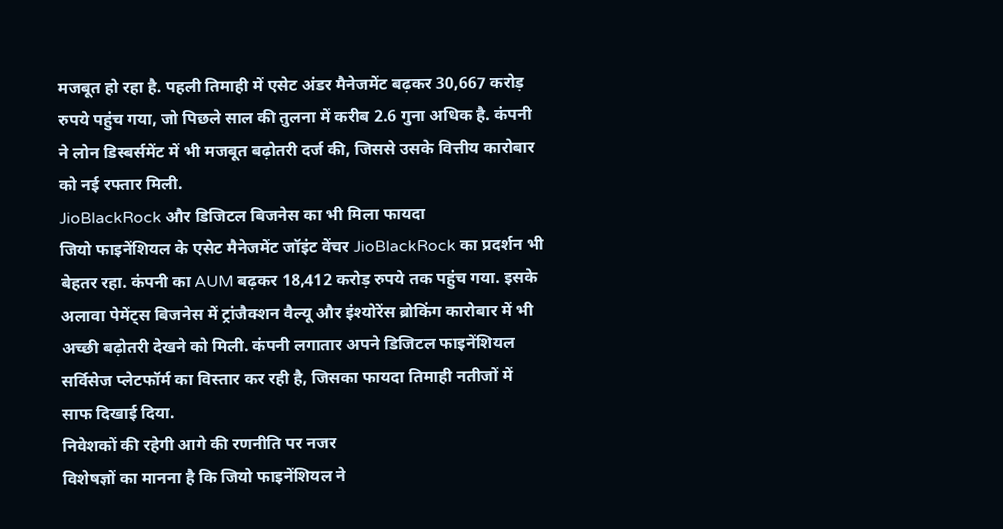मजबूत हो रहा है. पहली तिमाही में एसेट अंडर मैनेजमेंट बढ़कर 30,667 करोड़ रुपये पहुंच गया, जो पिछले साल की तुलना में करीब 2.6 गुना अधिक है. कंपनी ने लोन डिस्बर्समेंट में भी मजबूत बढ़ोतरी दर्ज की, जिससे उसके वित्तीय कारोबार को नई रफ्तार मिली.
JioBlackRock और डिजिटल बिजनेस का भी मिला फायदा
जियो फाइनेंशियल के एसेट मैनेजमेंट जॉइंट वेंचर JioBlackRock का प्रदर्शन भी बेहतर रहा. कंपनी का AUM बढ़कर 18,412 करोड़ रुपये तक पहुंच गया. इसके अलावा पेमेंट्स बिजनेस में ट्रांजैक्शन वैल्यू और इंश्योरेंस ब्रोकिंग कारोबार में भी अच्छी बढ़ोतरी देखने को मिली. कंपनी लगातार अपने डिजिटल फाइनेंशियल सर्विसेज प्लेटफॉर्म का विस्तार कर रही है, जिसका फायदा तिमाही नतीजों में साफ दिखाई दिया.
निवेशकों की रहेगी आगे की रणनीति पर नजर
विशेषज्ञों का मानना है कि जियो फाइनेंशियल ने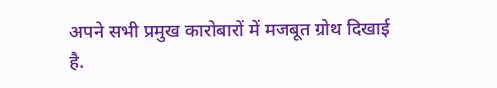अपने सभी प्रमुख कारोबारों में मजबूत ग्रोथ दिखाई है.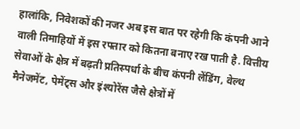हालांकि, निवेशकों की नजर अब इस बात पर रहेगी कि कंपनी आने वाली तिमाहियों में इस रफ्तार को कितना बनाए रख पाती है. वित्तीय सेवाओं के क्षेत्र में बढ़ती प्रतिस्पर्धा के बीच कंपनी लेंडिंग, वेल्थ मैनेजमेंट, पेमेंट्स और इंश्योरेंस जैसे क्षेत्रों में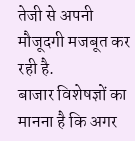तेजी से अपनी मौजूदगी मजबूत कर रही है.
बाजार विशेषज्ञों का मानना है कि अगर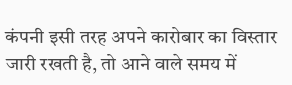कंपनी इसी तरह अपने कारोबार का विस्तार जारी रखती है, तो आने वाले समय में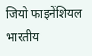जियो फाइनेंशियल भारतीय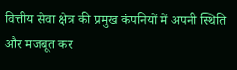वित्तीय सेवा क्षेत्र की प्रमुख कंपनियों में अपनी स्थिति और मजबूत कर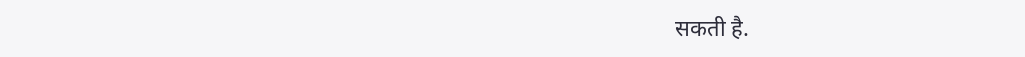सकती है.